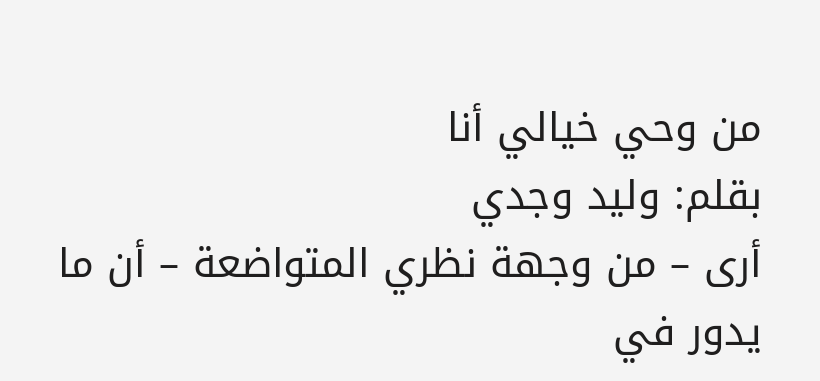من وحي خيالي أنا
بقلم: وليد وجدي
أرى – من وجهة نظري المتواضعة – أن ما يدور في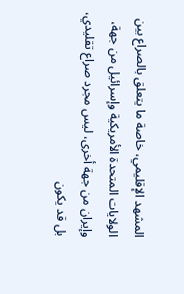المشهد الإقليمي، خاصة ما يتعلق بالصراع بين الولايات المتحدة الأمريكية وإسرائيل من جهة، وإيران من جهة أخرى، ليس مجرد صراع تقليدي، بل قد يكون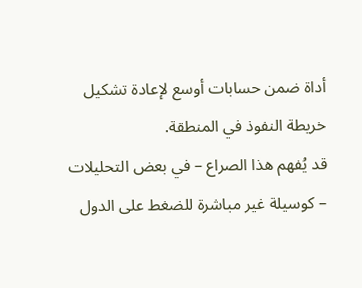أداة ضمن حسابات أوسع لإعادة تشكيل خريطة النفوذ في المنطقة.
قد يُفهم هذا الصراع – في بعض التحليلات – كوسيلة غير مباشرة للضغط على الدول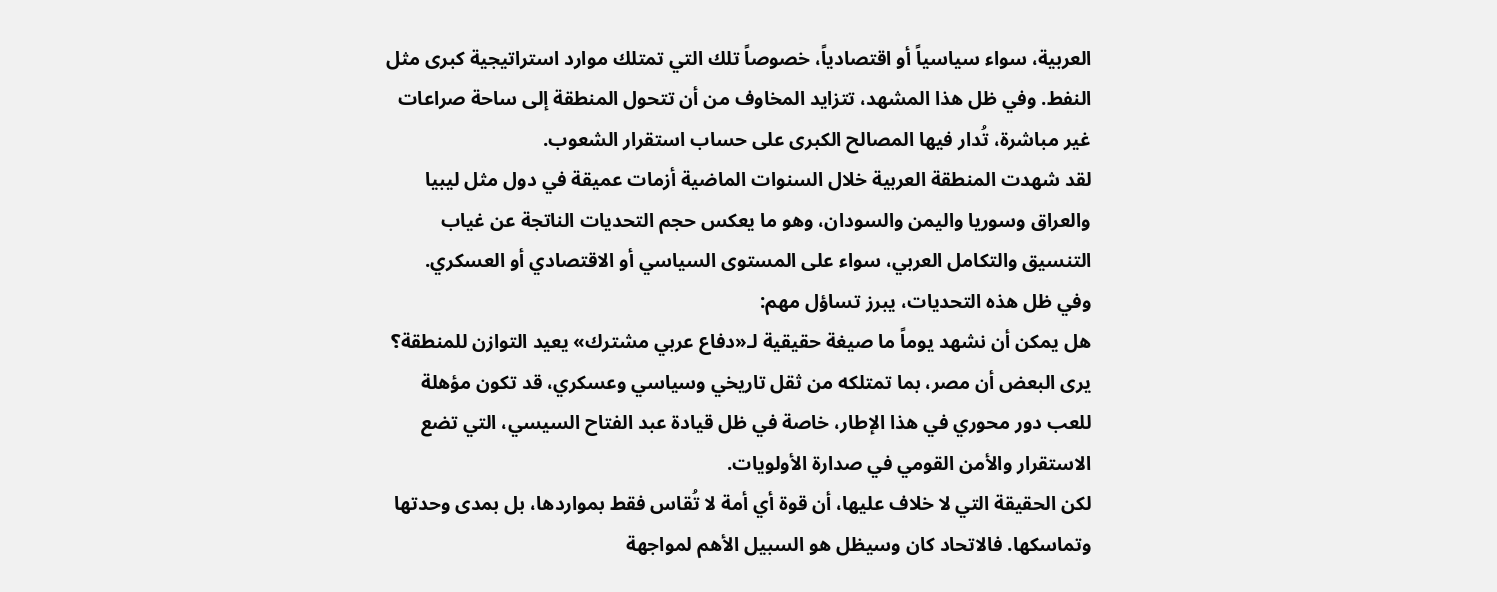العربية، سواء سياسياً أو اقتصادياً، خصوصاً تلك التي تمتلك موارد استراتيجية كبرى مثل النفط. وفي ظل هذا المشهد، تتزايد المخاوف من أن تتحول المنطقة إلى ساحة صراعات غير مباشرة، تُدار فيها المصالح الكبرى على حساب استقرار الشعوب.
لقد شهدت المنطقة العربية خلال السنوات الماضية أزمات عميقة في دول مثل ليبيا والعراق وسوريا واليمن والسودان، وهو ما يعكس حجم التحديات الناتجة عن غياب التنسيق والتكامل العربي، سواء على المستوى السياسي أو الاقتصادي أو العسكري.
وفي ظل هذه التحديات، يبرز تساؤل مهم:
هل يمكن أن نشهد يوماً ما صيغة حقيقية لـ«دفاع عربي مشترك» يعيد التوازن للمنطقة؟
يرى البعض أن مصر، بما تمتلكه من ثقل تاريخي وسياسي وعسكري، قد تكون مؤهلة للعب دور محوري في هذا الإطار، خاصة في ظل قيادة عبد الفتاح السيسي، التي تضع الاستقرار والأمن القومي في صدارة الأولويات.
لكن الحقيقة التي لا خلاف عليها، أن قوة أي أمة لا تُقاس فقط بمواردها، بل بمدى وحدتها وتماسكها. فالاتحاد كان وسيظل هو السبيل الأهم لمواجهة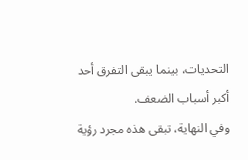التحديات، بينما يبقى التفرق أحد أكبر أسباب الضعف.
وفي النهاية، تبقى هذه مجرد رؤية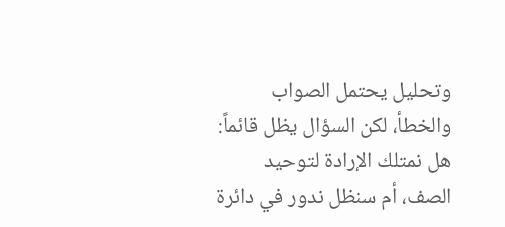وتحليل يحتمل الصواب والخطأ، لكن السؤال يظل قائماً:
هل نمتلك الإرادة لتوحيد الصف، أم سنظل ندور في دائرة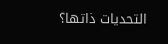التحديات ذاتها؟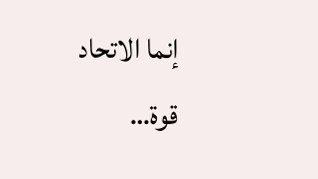إنما الاتحاد قوة…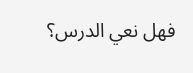فهل نعي الدرس؟